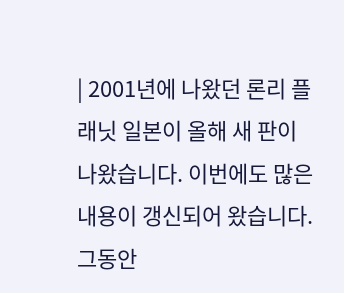| 2001년에 나왔던 론리 플래닛 일본이 올해 새 판이 나왔습니다. 이번에도 많은 내용이 갱신되어 왔습니다. 그동안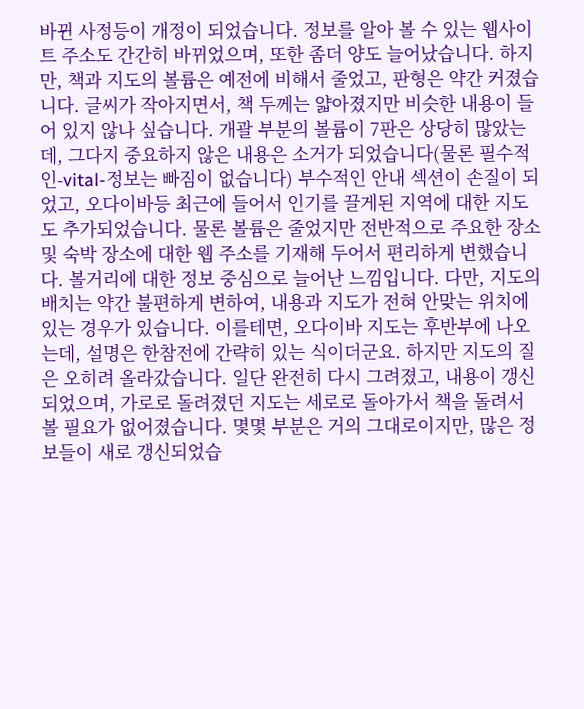바뀐 사정등이 개정이 되었습니다. 정보를 알아 볼 수 있는 웹사이트 주소도 간간히 바뀌었으며, 또한 좀더 양도 늘어났습니다. 하지만, 책과 지도의 볼륨은 예전에 비해서 줄었고, 판형은 약간 커졌습니다. 글씨가 작아지면서, 책 두께는 얇아졌지만 비슷한 내용이 들어 있지 않나 싶습니다. 개괄 부분의 볼륨이 7판은 상당히 많았는데, 그다지 중요하지 않은 내용은 소거가 되었습니다(물론 필수적인-vital-정보는 빠짐이 없습니다) 부수적인 안내 섹션이 손질이 되었고, 오다이바등 최근에 들어서 인기를 끌게된 지역에 대한 지도도 추가되었습니다. 물론 볼륨은 줄었지만 전반적으로 주요한 장소 및 숙박 장소에 대한 웹 주소를 기재해 두어서 편리하게 변했습니다. 볼거리에 대한 정보 중심으로 늘어난 느낌입니다. 다만, 지도의 배치는 약간 불편하게 변하여, 내용과 지도가 전혀 안맞는 위치에 있는 경우가 있습니다. 이를테면, 오다이바 지도는 후반부에 나오는데, 설명은 한참전에 간략히 있는 식이더군요. 하지만 지도의 질은 오히려 올라갔습니다. 일단 완전히 다시 그려졌고, 내용이 갱신되었으며, 가로로 돌려졌던 지도는 세로로 돌아가서 책을 돌려서 볼 필요가 없어졌습니다. 몇몇 부분은 거의 그대로이지만, 많은 정보들이 새로 갱신되었습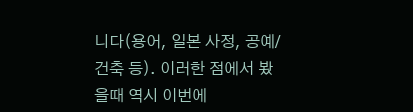니다(용어, 일본 사정, 공예/건축 등). 이러한 점에서 봤을때 역시 이번에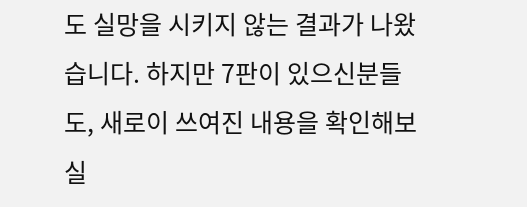도 실망을 시키지 않는 결과가 나왔습니다. 하지만 7판이 있으신분들도, 새로이 쓰여진 내용을 확인해보실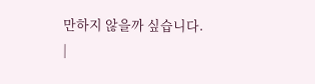만하지 않을까 싶습니다. |